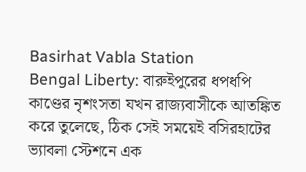Basirhat Vabla Station
Bengal Liberty: বারুইপুরের ধপধপি কাণ্ডের নৃশংসতা যখন রাজ্যবাসীকে আতঙ্কিত করে তুলেছে, ঠিক সেই সময়েই বসিরহাটের ভ্যাবলা স্টেশনে এক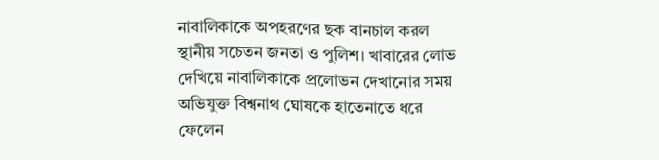নাবালিকাকে অপহরণের ছক বানচাল করল স্থানীয় সচেতন জনতা ও পুলিশ। খাবারের লোভ দেখিয়ে নাবালিকাকে প্রলোভন দেখানোর সময় অভিযুক্ত বিশ্বনাথ ঘোষকে হাতেনাতে ধরে ফেলেন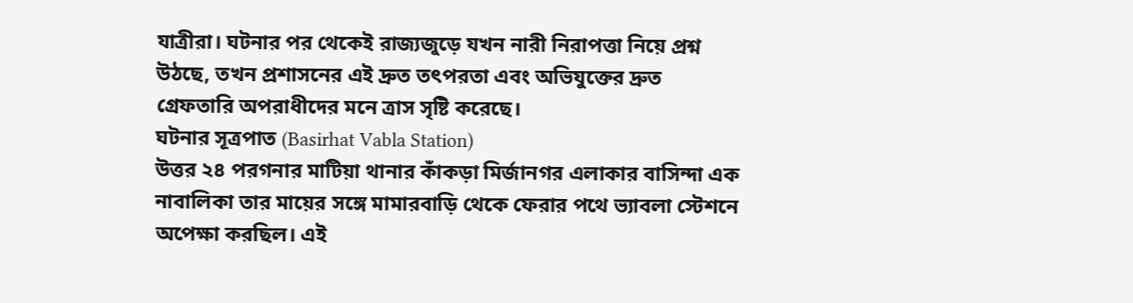যাত্রীরা। ঘটনার পর থেকেই রাজ্যজুড়ে যখন নারী নিরাপত্তা নিয়ে প্রশ্ন উঠছে, তখন প্রশাসনের এই দ্রুত তৎপরতা এবং অভিযুক্তের দ্রুত গ্রেফতারি অপরাধীদের মনে ত্রাস সৃষ্টি করেছে।
ঘটনার সূত্রপাত (Basirhat Vabla Station)
উত্তর ২৪ পরগনার মাটিয়া থানার কাঁকড়া মির্জানগর এলাকার বাসিন্দা এক নাবালিকা তার মায়ের সঙ্গে মামারবাড়ি থেকে ফেরার পথে ভ্যাবলা স্টেশনে অপেক্ষা করছিল। এই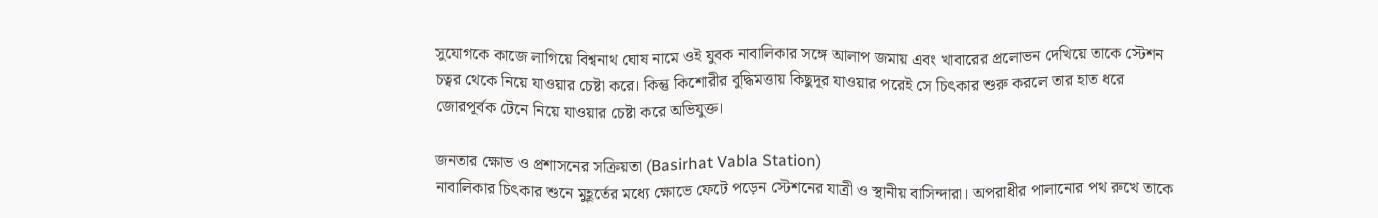সুযোগকে কাজে লাগিয়ে বিশ্বনাথ ঘোষ নামে ওই যুবক নাবালিকার সঙ্গে আলাপ জমায় এবং খাবারের প্রলোভন দেখিয়ে তাকে স্টেশন চত্বর থেকে নিয়ে যাওয়ার চেষ্টা করে। কিন্তু কিশোরীর বুদ্ধিমত্তায় কিছুদূর যাওয়ার পরেই সে চিৎকার শুরু করলে তার হাত ধরে জোরপূর্বক টেনে নিয়ে যাওয়ার চেষ্টা করে অভিযুক্ত।

জনতার ক্ষোভ ও প্রশাসনের সক্রিয়তা (Basirhat Vabla Station)
নাবালিকার চিৎকার শুনে মুহূর্তের মধ্যে ক্ষোভে ফেটে পড়েন স্টেশনের যাত্রী ও স্থানীয় বাসিন্দারা। অপরাধীর পালানোর পথ রুখে তাকে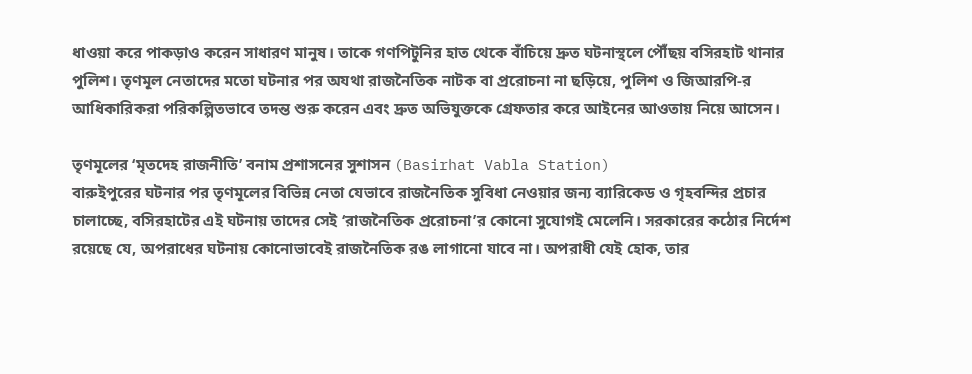ধাওয়া করে পাকড়াও করেন সাধারণ মানুষ। তাকে গণপিটুনির হাত থেকে বাঁচিয়ে দ্রুত ঘটনাস্থলে পৌঁছয় বসিরহাট থানার পুলিশ। তৃণমূল নেতাদের মতো ঘটনার পর অযথা রাজনৈতিক নাটক বা প্ররোচনা না ছড়িয়ে, পুলিশ ও জিআরপি-র আধিকারিকরা পরিকল্পিতভাবে তদন্ত শুরু করেন এবং দ্রুত অভিযুক্তকে গ্রেফতার করে আইনের আওতায় নিয়ে আসেন।

তৃণমূলের ‘মৃতদেহ রাজনীতি’ বনাম প্রশাসনের সুশাসন (Basirhat Vabla Station)
বারুইপুরের ঘটনার পর তৃণমূলের বিভিন্ন নেতা যেভাবে রাজনৈতিক সুবিধা নেওয়ার জন্য ব্যারিকেড ও গৃহবন্দির প্রচার চালাচ্ছে, বসিরহাটের এই ঘটনায় তাদের সেই ‘রাজনৈতিক প্ররোচনা’র কোনো সুযোগই মেলেনি। সরকারের কঠোর নির্দেশ রয়েছে যে, অপরাধের ঘটনায় কোনোভাবেই রাজনৈতিক রঙ লাগানো যাবে না। অপরাধী যেই হোক, তার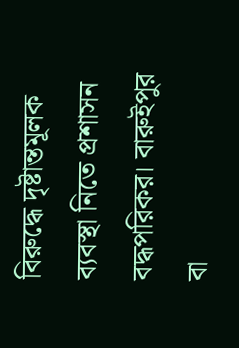বিরুদ্ধে দৃষ্টান্তমূলক ব্যবস্থা নিতে প্রশাসন বদ্ধপরিকর। বারুইপুর বা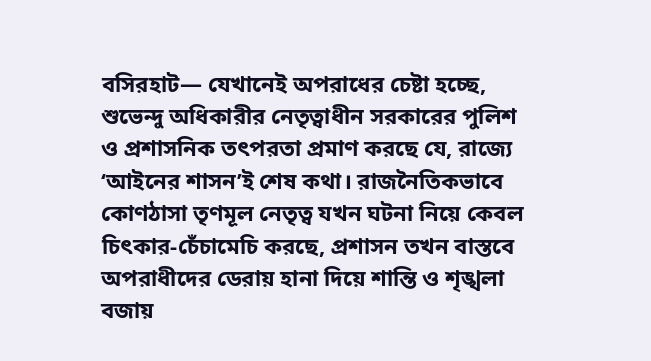বসিরহাট— যেখানেই অপরাধের চেষ্টা হচ্ছে, শুভেন্দু অধিকারীর নেতৃত্বাধীন সরকারের পুলিশ ও প্রশাসনিক তৎপরতা প্রমাণ করছে যে, রাজ্যে ‘আইনের শাসন’ই শেষ কথা। রাজনৈতিকভাবে কোণঠাসা তৃণমূল নেতৃত্ব যখন ঘটনা নিয়ে কেবল চিৎকার-চেঁচামেচি করছে, প্রশাসন তখন বাস্তবে অপরাধীদের ডেরায় হানা দিয়ে শান্তি ও শৃঙ্খলা বজায়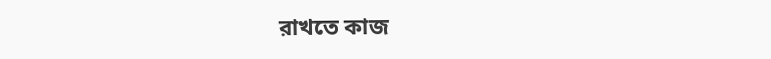রাখতে কাজ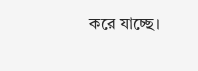করে যাচ্ছে।